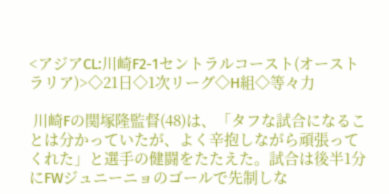<アジアCL:川崎F2-1セントラルコースト(オーストラリア)>◇21日◇1次リーグ◇H組◇等々力

 川崎Fの関塚隆監督(48)は、「タフな試合になることは分かっていたが、よく辛抱しながら頑張ってくれた」と選手の健闘をたたえた。試合は後半1分にFWジュニーニョのゴールで先制しな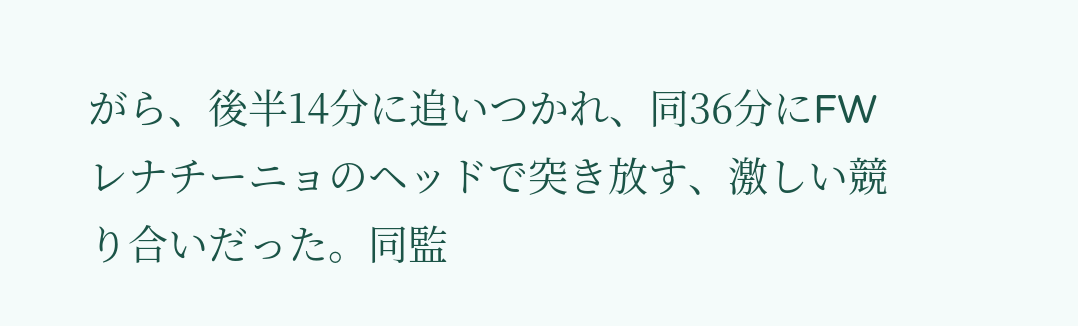がら、後半14分に追いつかれ、同36分にFWレナチーニョのヘッドで突き放す、激しい競り合いだった。同監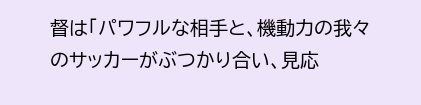督は「パワフルな相手と、機動力の我々のサッカーがぶつかり合い、見応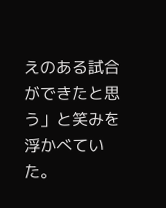えのある試合ができたと思う」と笑みを浮かべていた。